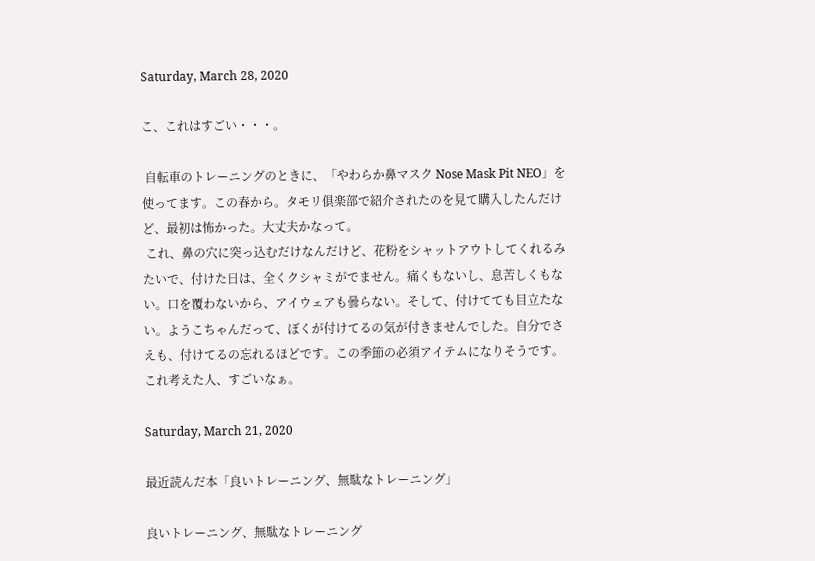Saturday, March 28, 2020

こ、これはすごい・・・。

 自転車のトレーニングのときに、「やわらか鼻マスク Nose Mask Pit NEO」を使ってます。この春から。タモリ俱楽部で紹介されたのを見て購入したんだけど、最初は怖かった。大丈夫かなって。
 これ、鼻の穴に突っ込むだけなんだけど、花粉をシャットアウトしてくれるみたいで、付けた日は、全くクシャミがでません。痛くもないし、息苦しくもない。口を覆わないから、アイウェアも曇らない。そして、付けてても目立たない。ようこちゃんだって、ぼくが付けてるの気が付きませんでした。自分でさえも、付けてるの忘れるほどです。この季節の必須アイテムになりそうです。これ考えた人、すごいなぁ。

Saturday, March 21, 2020

最近読んだ本「良いトレーニング、無駄なトレーニング」

良いトレーニング、無駄なトレーニング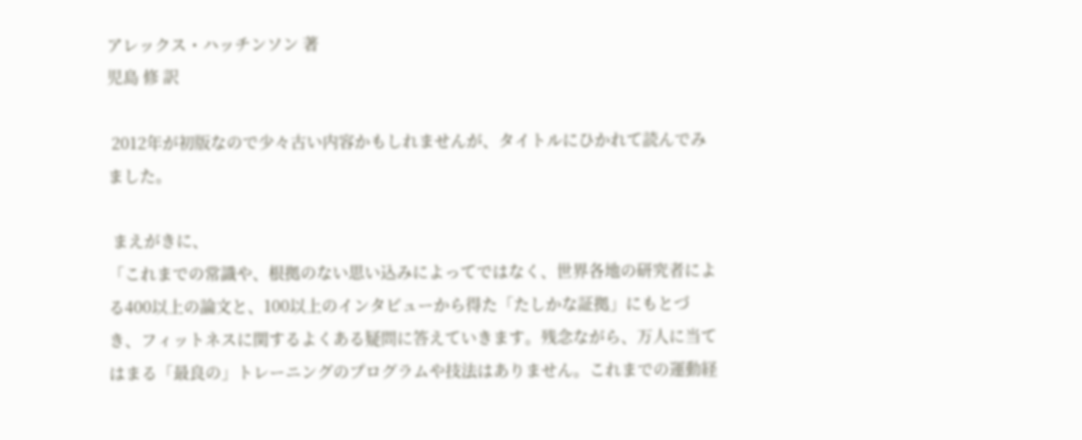アレックス・ハッチンソン 著
児島 修 訳

 2012年が初版なので少々古い内容かもしれませんが、タイトルにひかれて読んでみました。

 まえがきに、
「これまでの常識や、根拠のない思い込みによってではなく、世界各地の研究者による400以上の論文と、100以上のインタビューから得た「たしかな証拠」にもとづき、フィットネスに関するよくある疑問に答えていきます。残念ながら、万人に当てはまる「最良の」トレーニングのプログラムや技法はありません。これまでの運動経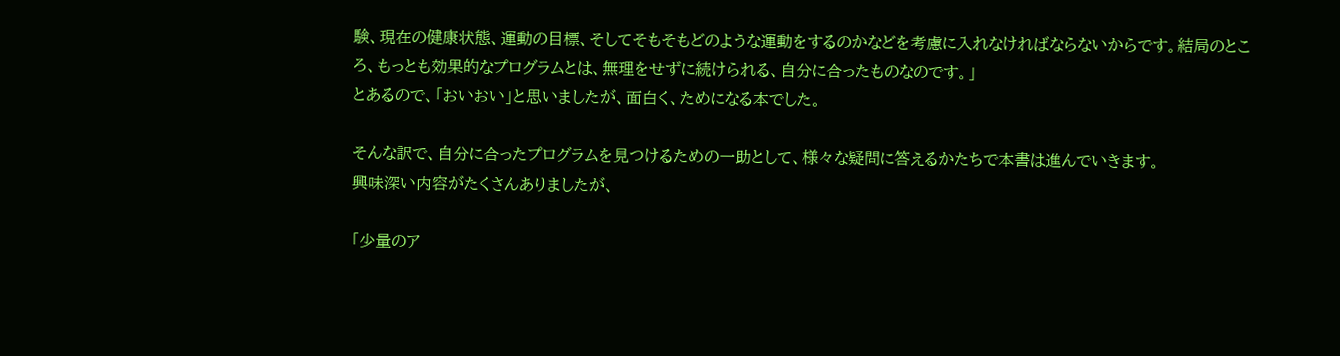験、現在の健康状態、運動の目標、そしてそもそもどのような運動をするのかなどを考慮に入れなければならないからです。結局のところ、もっとも効果的なプログラムとは、無理をせずに続けられる、自分に合ったものなのです。」
とあるので、「おいおい」と思いましたが、面白く、ためになる本でした。

そんな訳で、自分に合ったプログラムを見つけるための一助として、様々な疑問に答えるかたちで本書は進んでいきます。
興味深い内容がたくさんありましたが、

「少量のア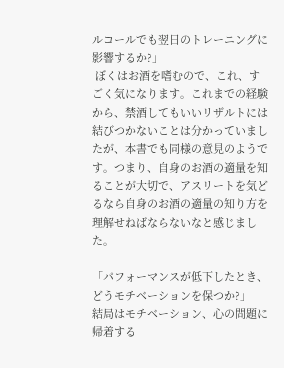ルコールでも翌日のトレーニングに影響するか?」
 ぼくはお酒を嗜むので、これ、すごく気になります。これまでの経験から、禁酒してもいいリザルトには結びつかないことは分かっていましたが、本書でも同様の意見のようです。つまり、自身のお酒の適量を知ることが大切で、アスリートを気どるなら自身のお酒の適量の知り方を理解せねばならないなと感じました。

「パフォーマンスが低下したとき、どうモチベーションを保つか?」
結局はモチベーション、心の問題に帰着する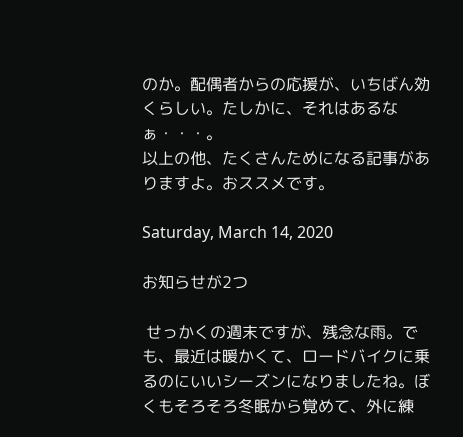のか。配偶者からの応援が、いちばん効くらしい。たしかに、それはあるなぁ・・・。
以上の他、たくさんためになる記事がありますよ。おススメです。

Saturday, March 14, 2020

お知らせが2つ

 せっかくの週末ですが、残念な雨。でも、最近は暖かくて、ロードバイクに乗るのにいいシーズンになりましたね。ぼくもそろそろ冬眠から覚めて、外に練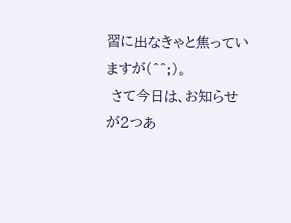習に出なきゃと焦っていますが(^^;)。
 さて今日は、お知らせが2つあ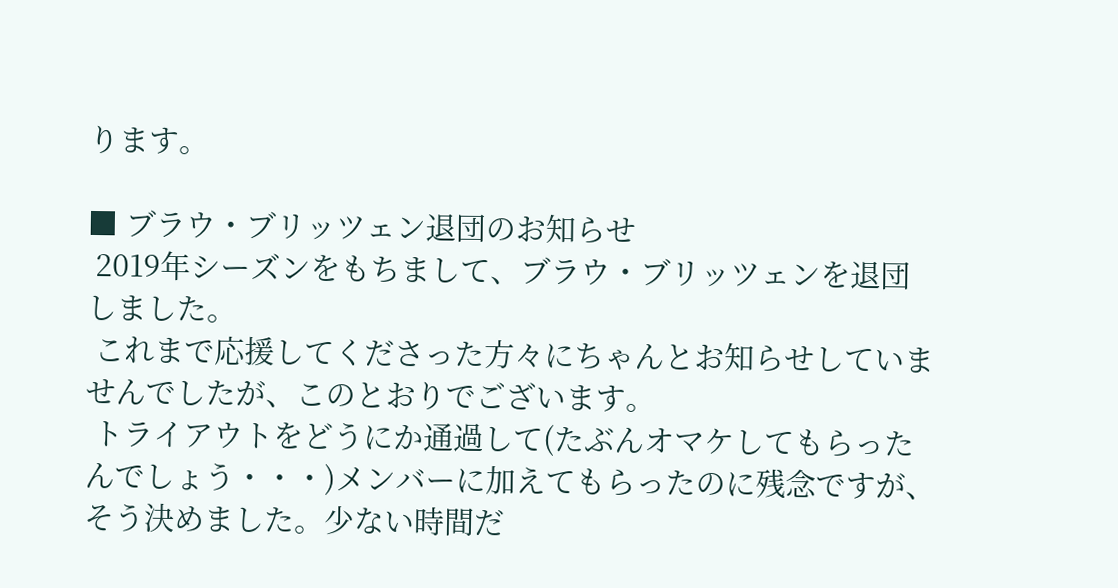ります。

■ ブラウ・ブリッツェン退団のお知らせ
 2019年シーズンをもちまして、ブラウ・ブリッツェンを退団しました。
 これまで応援してくださった方々にちゃんとお知らせしていませんでしたが、このとおりでございます。
 トライアウトをどうにか通過して(たぶんオマケしてもらったんでしょう・・・)メンバーに加えてもらったのに残念ですが、そう決めました。少ない時間だ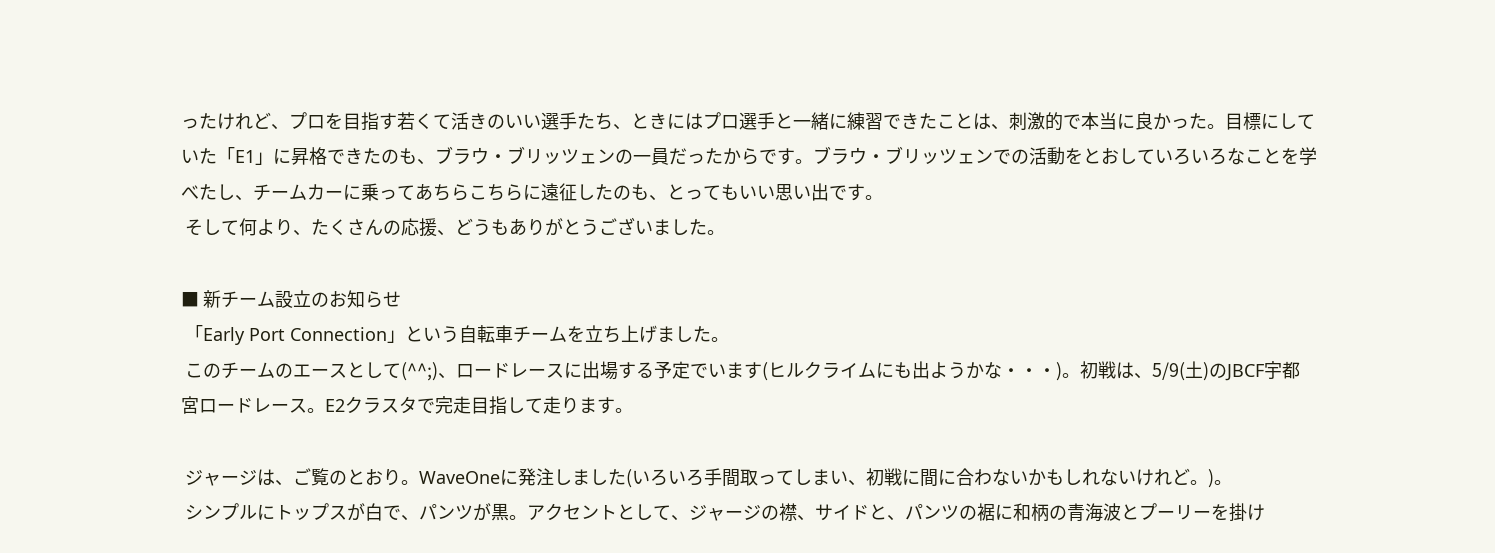ったけれど、プロを目指す若くて活きのいい選手たち、ときにはプロ選手と一緒に練習できたことは、刺激的で本当に良かった。目標にしていた「E1」に昇格できたのも、ブラウ・ブリッツェンの一員だったからです。ブラウ・ブリッツェンでの活動をとおしていろいろなことを学べたし、チームカーに乗ってあちらこちらに遠征したのも、とってもいい思い出です。
 そして何より、たくさんの応援、どうもありがとうございました。

■ 新チーム設立のお知らせ
 「Early Port Connection」という自転車チームを立ち上げました。
 このチームのエースとして(^^;)、ロードレースに出場する予定でいます(ヒルクライムにも出ようかな・・・)。初戦は、5/9(土)のJBCF宇都宮ロードレース。E2クラスタで完走目指して走ります。

 ジャージは、ご覧のとおり。WaveOneに発注しました(いろいろ手間取ってしまい、初戦に間に合わないかもしれないけれど。)。
 シンプルにトップスが白で、パンツが黒。アクセントとして、ジャージの襟、サイドと、パンツの裾に和柄の青海波とプーリーを掛け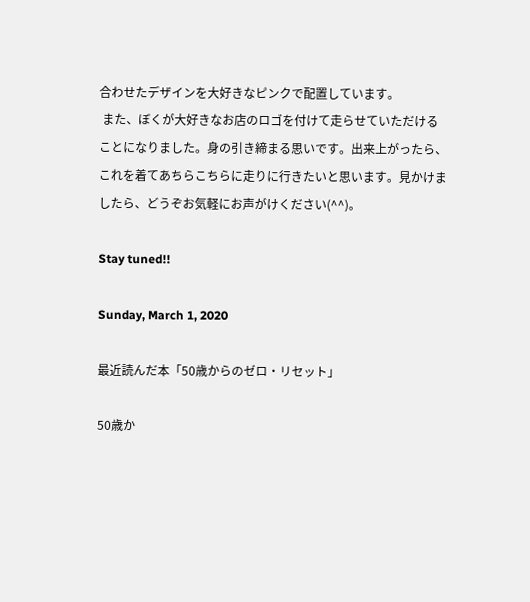合わせたデザインを大好きなピンクで配置しています。
 また、ぼくが大好きなお店のロゴを付けて走らせていただけることになりました。身の引き締まる思いです。出来上がったら、これを着てあちらこちらに走りに行きたいと思います。見かけましたら、どうぞお気軽にお声がけください(^^)。

Stay tuned!!

Sunday, March 1, 2020

最近読んだ本「50歳からのゼロ・リセット」

50歳か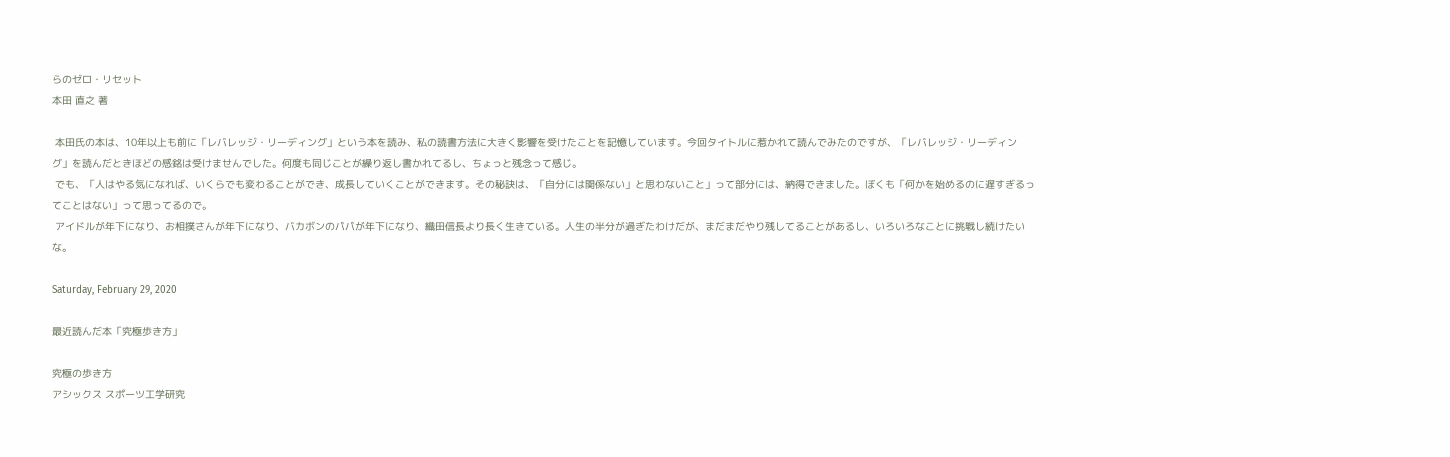らのゼロ・リセット
本田 直之 著

 本田氏の本は、10年以上も前に「レバレッジ・リーディング」という本を読み、私の読書方法に大きく影響を受けたことを記憶しています。今回タイトルに惹かれて読んでみたのですが、「レバレッジ・リーディング」を読んだときほどの感銘は受けませんでした。何度も同じことが繰り返し書かれてるし、ちょっと残念って感じ。
 でも、「人はやる気になれば、いくらでも変わることができ、成長していくことができます。その秘訣は、「自分には関係ない」と思わないこと」って部分には、納得できました。ぼくも「何かを始めるのに遅すぎるってことはない」って思ってるので。
 アイドルが年下になり、お相撲さんが年下になり、バカボンのパパが年下になり、織田信長より長く生きている。人生の半分が過ぎたわけだが、まだまだやり残してることがあるし、いろいろなことに挑戦し続けたいな。

Saturday, February 29, 2020

最近読んだ本「究極歩き方」

究極の歩き方
アシックス スポーツ工学研究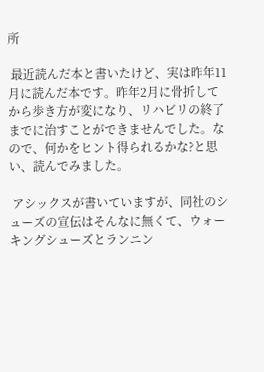所

 最近読んだ本と書いたけど、実は昨年11月に読んだ本です。昨年2月に骨折してから歩き方が変になり、リハビリの終了までに治すことができませんでした。なので、何かをヒント得られるかな?と思い、読んでみました。

 アシックスが書いていますが、同社のシューズの宣伝はそんなに無くて、ウォーキングシューズとランニン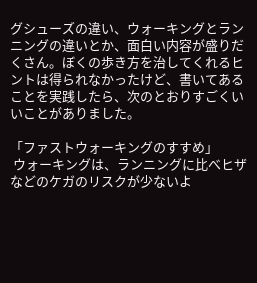グシューズの違い、ウォーキングとランニングの違いとか、面白い内容が盛りだくさん。ぼくの歩き方を治してくれるヒントは得られなかったけど、書いてあることを実践したら、次のとおりすごくいいことがありました。

「ファストウォーキングのすすめ」
 ウォーキングは、ランニングに比べヒザなどのケガのリスクが少ないよ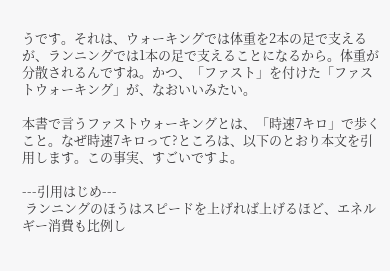うです。それは、ウォーキングでは体重を2本の足で支えるが、ランニングでは1本の足で支えることになるから。体重が分散されるんですね。かつ、「ファスト」を付けた「ファストウォーキング」が、なおいいみたい。

本書で言うファストウォーキングとは、「時速7キロ」で歩くこと。なぜ時速7キロって?ところは、以下のとおり本文を引用します。この事実、すごいですよ。

---引用はじめ---
 ランニングのほうはスピードを上げれば上げるほど、エネルギー消費も比例し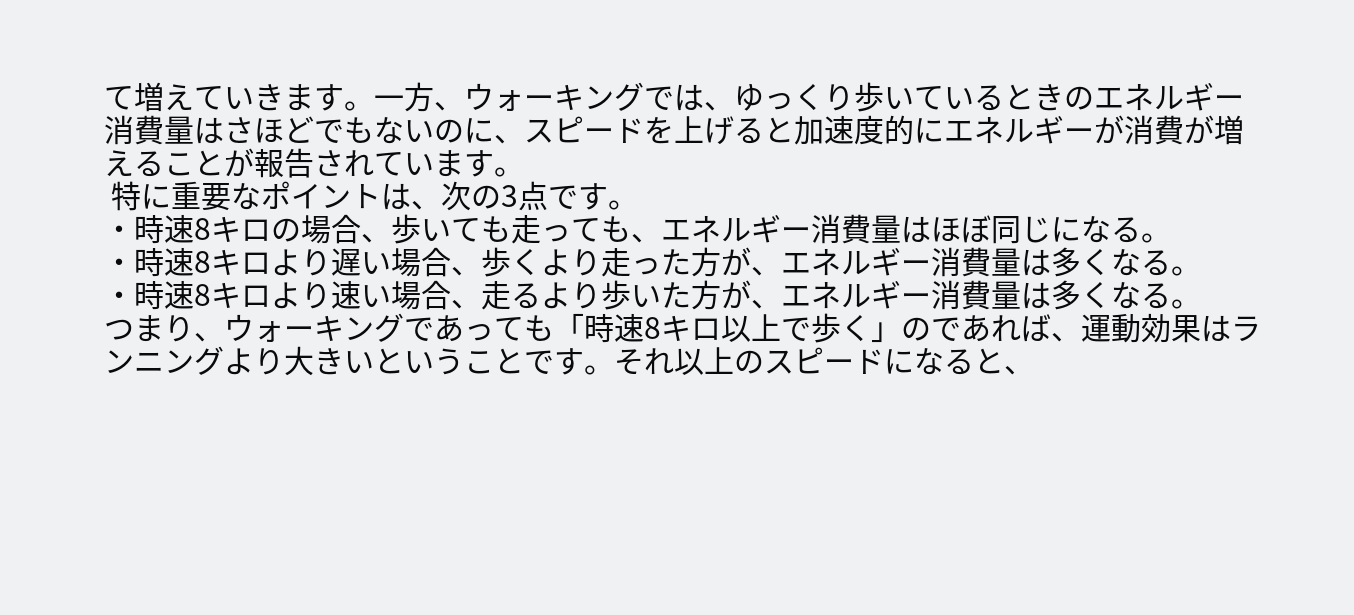て増えていきます。一方、ウォーキングでは、ゆっくり歩いているときのエネルギー消費量はさほどでもないのに、スピードを上げると加速度的にエネルギーが消費が増えることが報告されています。
 特に重要なポイントは、次の3点です。
・時速8キロの場合、歩いても走っても、エネルギー消費量はほぼ同じになる。
・時速8キロより遅い場合、歩くより走った方が、エネルギー消費量は多くなる。
・時速8キロより速い場合、走るより歩いた方が、エネルギー消費量は多くなる。
つまり、ウォーキングであっても「時速8キロ以上で歩く」のであれば、運動効果はランニングより大きいということです。それ以上のスピードになると、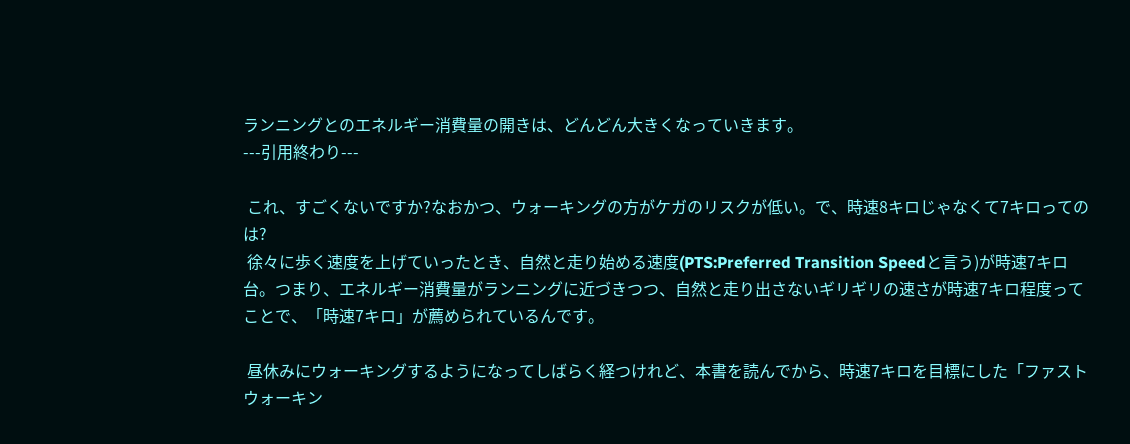ランニングとのエネルギー消費量の開きは、どんどん大きくなっていきます。
---引用終わり---

 これ、すごくないですか?なおかつ、ウォーキングの方がケガのリスクが低い。で、時速8キロじゃなくて7キロってのは?
 徐々に歩く速度を上げていったとき、自然と走り始める速度(PTS:Preferred Transition Speedと言う)が時速7キロ台。つまり、エネルギー消費量がランニングに近づきつつ、自然と走り出さないギリギリの速さが時速7キロ程度ってことで、「時速7キロ」が薦められているんです。

 昼休みにウォーキングするようになってしばらく経つけれど、本書を読んでから、時速7キロを目標にした「ファストウォーキン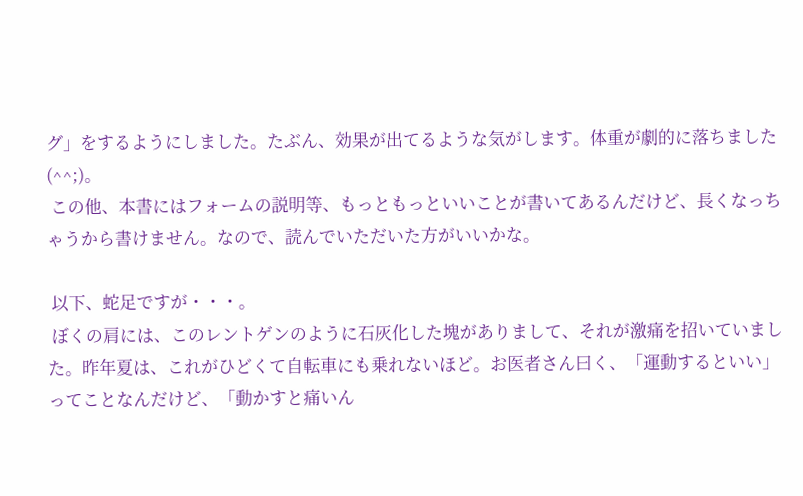グ」をするようにしました。たぶん、効果が出てるような気がします。体重が劇的に落ちました(^^;)。
 この他、本書にはフォームの説明等、もっともっといいことが書いてあるんだけど、長くなっちゃうから書けません。なので、読んでいただいた方がいいかな。

 以下、蛇足ですが・・・。
 ぼくの肩には、このレントゲンのように石灰化した塊がありまして、それが激痛を招いていました。昨年夏は、これがひどくて自転車にも乗れないほど。お医者さん曰く、「運動するといい」ってことなんだけど、「動かすと痛いん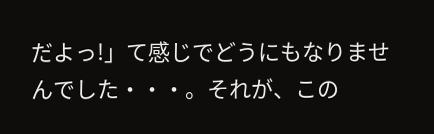だよっ!」て感じでどうにもなりませんでした・・・。それが、この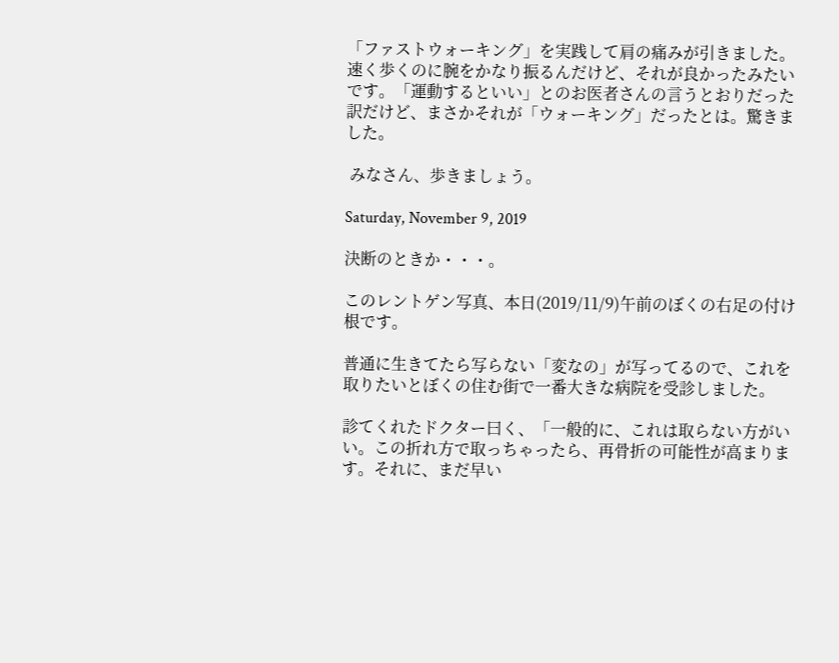「ファストウォーキング」を実践して肩の痛みが引きました。速く歩くのに腕をかなり振るんだけど、それが良かったみたいです。「運動するといい」とのお医者さんの言うとおりだった訳だけど、まさかそれが「ウォーキング」だったとは。驚きました。

 みなさん、歩きましょう。

Saturday, November 9, 2019

決断のときか・・・。

このレントゲン写真、本日(2019/11/9)午前のぼくの右足の付け根です。

普通に生きてたら写らない「変なの」が写ってるので、これを取りたいとぼくの住む街で一番大きな病院を受診しました。

診てくれたドクター曰く、「一般的に、これは取らない方がいい。この折れ方で取っちゃったら、再骨折の可能性が高まります。それに、まだ早い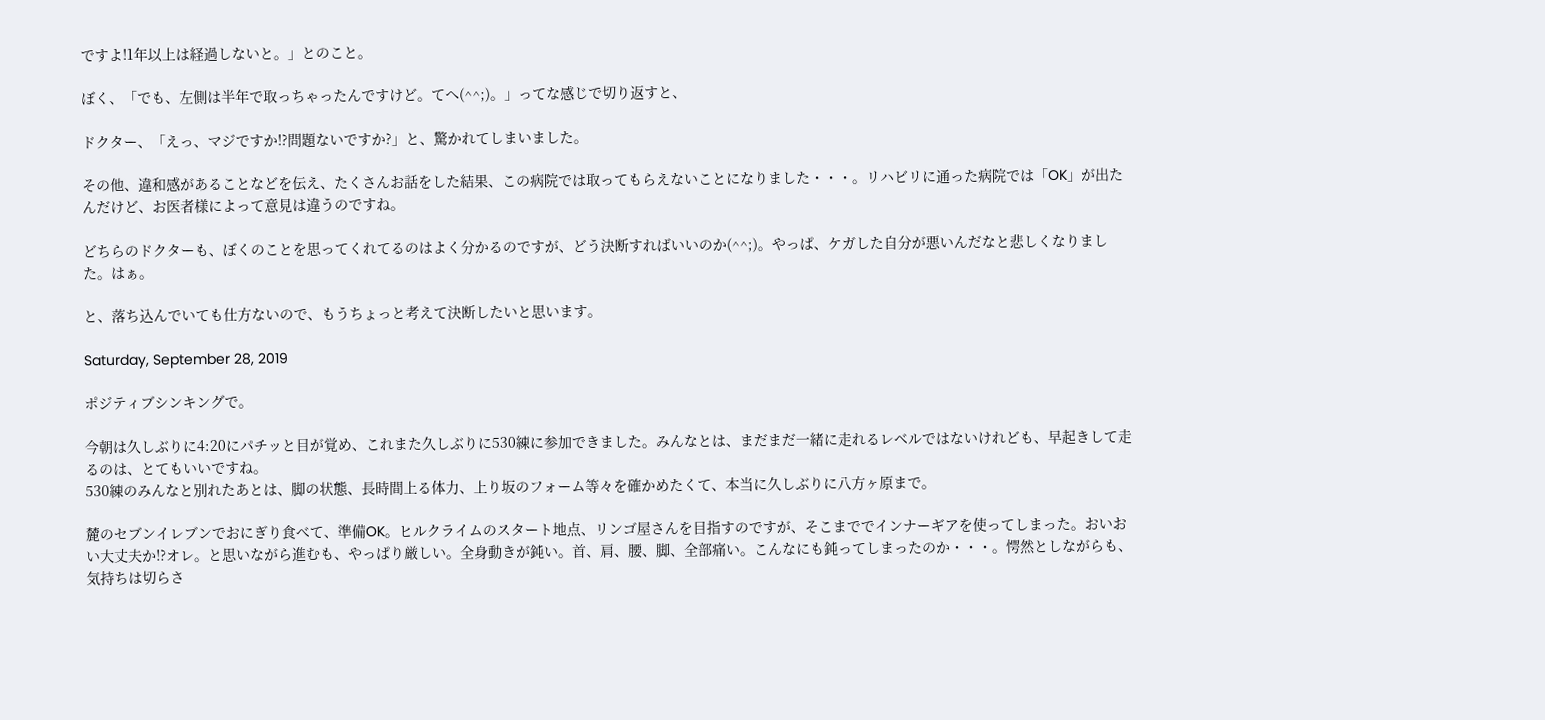ですよ!1年以上は経過しないと。」とのこと。

ぼく、「でも、左側は半年で取っちゃったんですけど。てへ(^^;)。」ってな感じで切り返すと、

ドクター、「えっ、マジですか!?問題ないですか?」と、驚かれてしまいました。

その他、違和感があることなどを伝え、たくさんお話をした結果、この病院では取ってもらえないことになりました・・・。リハビリに通った病院では「OK」が出たんだけど、お医者様によって意見は違うのですね。

どちらのドクターも、ぼくのことを思ってくれてるのはよく分かるのですが、どう決断すればいいのか(^^;)。やっぱ、ケガした自分が悪いんだなと悲しくなりました。はぁ。

と、落ち込んでいても仕方ないので、もうちょっと考えて決断したいと思います。

Saturday, September 28, 2019

ポジティブシンキングで。

今朝は久しぶりに4:20にパチッと目が覚め、これまた久しぶりに530練に参加できました。みんなとは、まだまだ一緒に走れるレベルではないけれども、早起きして走るのは、とてもいいですね。
530練のみんなと別れたあとは、脚の状態、長時間上る体力、上り坂のフォーム等々を確かめたくて、本当に久しぶりに八方ヶ原まで。

麓のセブンイレブンでおにぎり食べて、準備OK。ヒルクライムのスタート地点、リンゴ屋さんを目指すのですが、そこまででインナーギアを使ってしまった。おいおい大丈夫か!?オレ。と思いながら進むも、やっぱり厳しい。全身動きが鈍い。首、肩、腰、脚、全部痛い。こんなにも鈍ってしまったのか・・・。愕然としながらも、気持ちは切らさ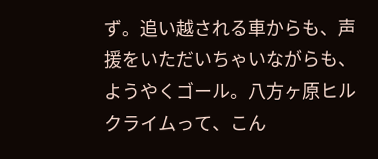ず。追い越される車からも、声援をいただいちゃいながらも、ようやくゴール。八方ヶ原ヒルクライムって、こん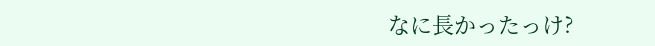なに長かったっけ?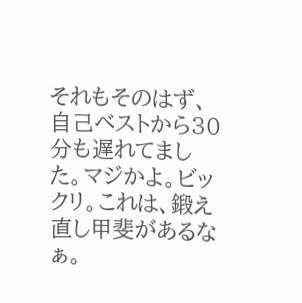それもそのはず、自己ベストから30分も遅れてました。マジかよ。ビックリ。これは、鍛え直し甲斐があるなぁ。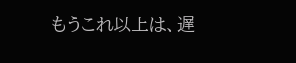もうこれ以上は、遅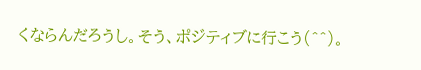くならんだろうし。そう、ポジティブに行こう(^^)。